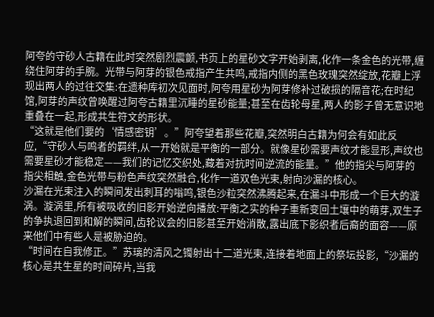阿夸的守砂人古籍在此时突然剧烈震颤,书页上的星砂文字开始剥离,化作一条金色的光带,缠绕住阿芽的手腕。光带与阿芽的银色戒指产生共鸣,戒指内侧的黑色玫瑰突然绽放,花瓣上浮现出两人的过往交集:在遗种库初次见面时,阿夸用星砂为阿芽修补过破损的隔音花;在时纪馆,阿芽的声纹曾唤醒过阿夸古籍里沉睡的星砂能量;甚至在齿轮母星,两人的影子曾无意识地重叠在一起,形成共生符文的形状。
“这就是他们要的‘情感密钥’。”阿夸望着那些花瓣,突然明白古籍为何会有如此反应,“守砂人与鸣者的羁绊,从一开始就是平衡的一部分。就像星砂需要声纹才能显形,声纹也需要星砂才能稳定——我们的记忆交织处,藏着对抗时间逆流的能量。”他的指尖与阿芽的指尖相触,金色光带与粉色声纹突然融合,化作一道双色光束,射向沙漏的核心。
沙漏在光束注入的瞬间发出刺耳的嗡鸣,银色沙粒突然沸腾起来,在漏斗中形成一个巨大的漩涡。漩涡里,所有被吸收的旧影开始逆向播放:平衡之实的种子重新变回土壤中的萌芽,双生子的争执退回到和解的瞬间,齿轮议会的旧影甚至开始消散,露出底下影织者后裔的面容——原来他们中有些人是被胁迫的。
“时间在自我修正。”苏璃的清风之镯射出十二道光束,连接着地面上的祭坛投影,“沙漏的核心是共生星的时间碎片,当我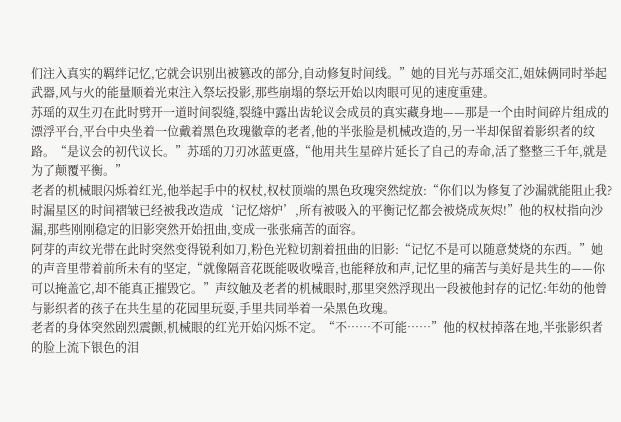们注入真实的羁绊记忆,它就会识别出被篡改的部分,自动修复时间线。”她的目光与苏瑶交汇,姐妹俩同时举起武器,风与火的能量顺着光束注入祭坛投影,那些崩塌的祭坛开始以肉眼可见的速度重建。
苏瑶的双生刃在此时劈开一道时间裂缝,裂缝中露出齿轮议会成员的真实藏身地——那是一个由时间碎片组成的漂浮平台,平台中央坐着一位戴着黑色玫瑰徽章的老者,他的半张脸是机械改造的,另一半却保留着影织者的纹路。“是议会的初代议长。”苏瑶的刀刃冰蓝更盛,“他用共生星碎片延长了自己的寿命,活了整整三千年,就是为了颠覆平衡。”
老者的机械眼闪烁着红光,他举起手中的权杖,权杖顶端的黑色玫瑰突然绽放:“你们以为修复了沙漏就能阻止我?时漏星区的时间褶皱已经被我改造成‘记忆熔炉’,所有被吸入的平衡记忆都会被烧成灰烬!”他的权杖指向沙漏,那些刚刚稳定的旧影突然开始扭曲,变成一张张痛苦的面容。
阿芽的声纹光带在此时突然变得锐利如刀,粉色光粒切割着扭曲的旧影:“记忆不是可以随意焚烧的东西。”她的声音里带着前所未有的坚定,“就像隔音花既能吸收噪音,也能释放和声,记忆里的痛苦与美好是共生的——你可以掩盖它,却不能真正摧毁它。”声纹触及老者的机械眼时,那里突然浮现出一段被他封存的记忆:年幼的他曾与影织者的孩子在共生星的花园里玩耍,手里共同举着一朵黑色玫瑰。
老者的身体突然剧烈震颤,机械眼的红光开始闪烁不定。“不……不可能……”他的权杖掉落在地,半张影织者的脸上流下银色的泪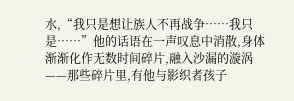水,“我只是想让族人不再战争……我只是……”他的话语在一声叹息中消散,身体渐渐化作无数时间碎片,融入沙漏的漩涡——那些碎片里,有他与影织者孩子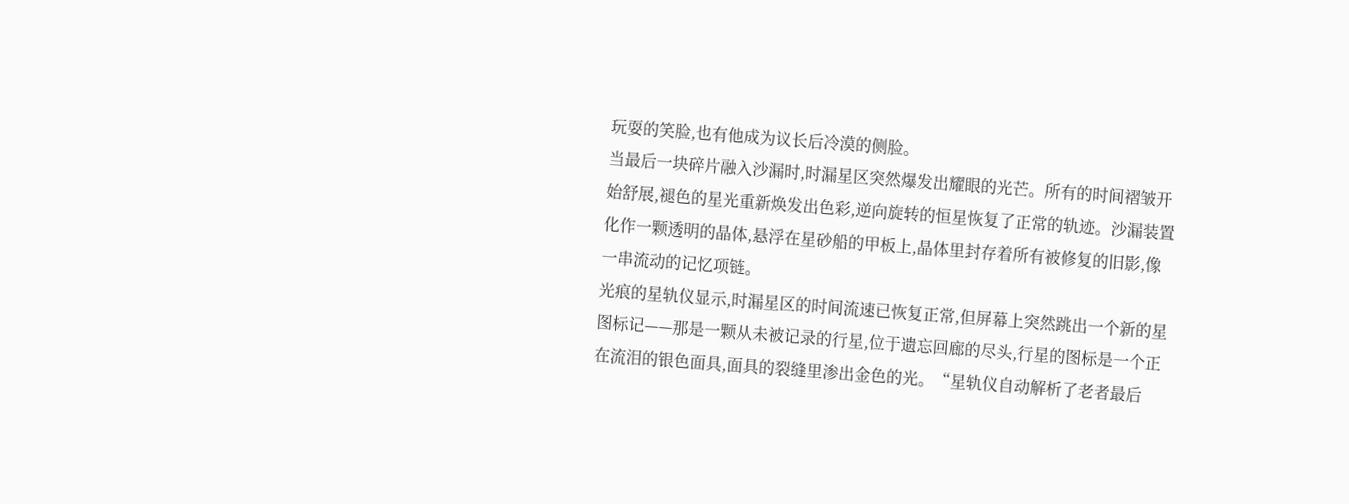玩耍的笑脸,也有他成为议长后冷漠的侧脸。
当最后一块碎片融入沙漏时,时漏星区突然爆发出耀眼的光芒。所有的时间褶皱开始舒展,褪色的星光重新焕发出色彩,逆向旋转的恒星恢复了正常的轨迹。沙漏装置化作一颗透明的晶体,悬浮在星砂船的甲板上,晶体里封存着所有被修复的旧影,像一串流动的记忆项链。
光痕的星轨仪显示,时漏星区的时间流速已恢复正常,但屏幕上突然跳出一个新的星图标记——那是一颗从未被记录的行星,位于遗忘回廊的尽头,行星的图标是一个正在流泪的银色面具,面具的裂缝里渗出金色的光。“星轨仪自动解析了老者最后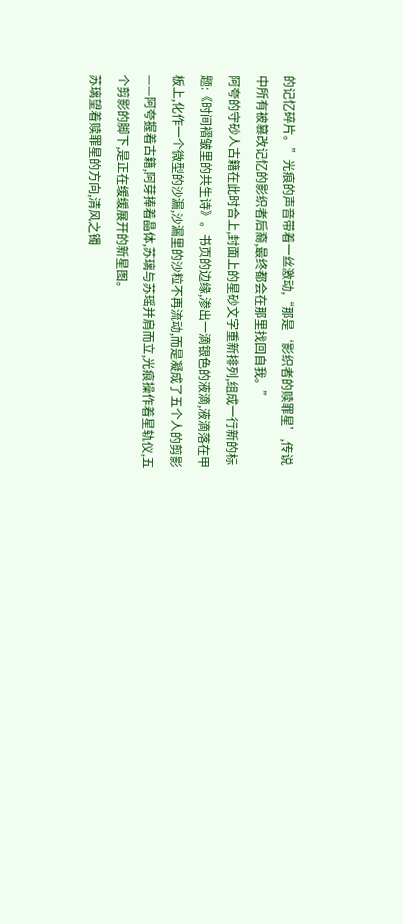的记忆碎片。”光痕的声音带着一丝激动,“那是‘影织者的赎罪星’,传说中所有被篡改记忆的影织者后裔,最终都会在那里找回自我。”
阿夸的守砂人古籍在此时合上,封面上的星砂文字重新排列,组成一行新的标题:《时间褶皱里的共生诗》。书页的边缘,渗出一滴银色的液滴,液滴落在甲板上,化作一个微型的沙漏,沙漏里的沙粒不再流动,而是凝成了五个人的剪影——阿夸握着古籍,阿芽捧着晶体,苏璃与苏瑶并肩而立,光痕操作着星轨仪,五个剪影的脚下,是正在缓缓展开的新星图。
苏璃望着赎罪星的方向,清风之镯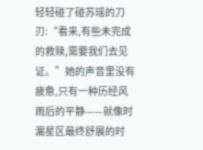轻轻碰了碰苏瑶的刀刃:“看来,有些未完成的救赎,需要我们去见证。”她的声音里没有疲惫,只有一种历经风雨后的平静——就像时漏星区最终舒展的时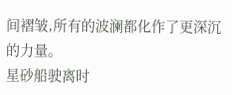间褶皱,所有的波澜都化作了更深沉的力量。
星砂船驶离时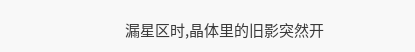漏星区时,晶体里的旧影突然开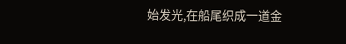始发光,在船尾织成一道金